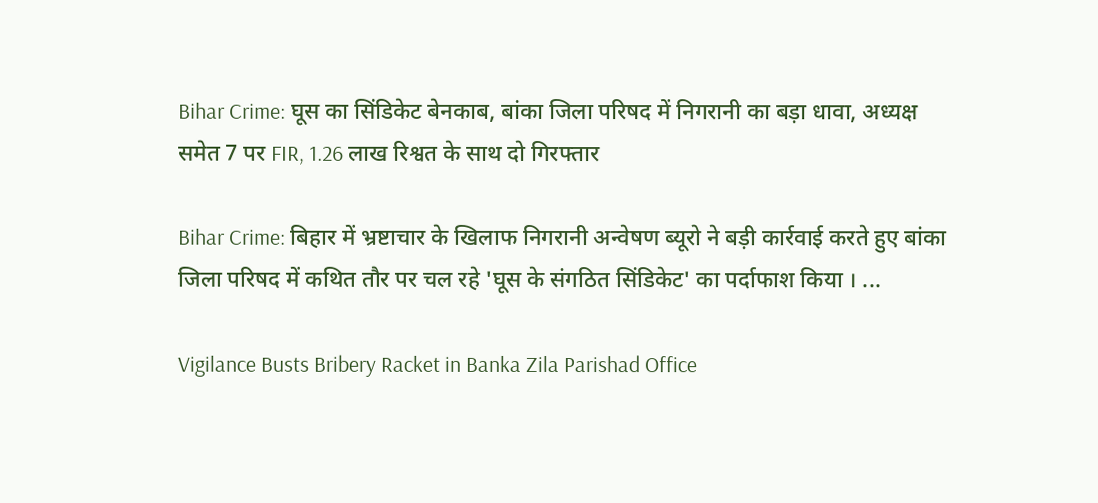Bihar Crime: घूस का सिंडिकेट बेनकाब, बांका जिला परिषद में निगरानी का बड़ा धावा, अध्यक्ष समेत 7 पर FIR, 1.26 लाख रिश्वत के साथ दो गिरफ्तार

Bihar Crime: बिहार में भ्रष्टाचार के खिलाफ निगरानी अन्वेषण ब्यूरो ने बड़ी कार्रवाई करते हुए बांका जिला परिषद में कथित तौर पर चल रहे 'घूस के संगठित सिंडिकेट' का पर्दाफाश किया । ...

Vigilance Busts Bribery Racket in Banka Zila Parishad Office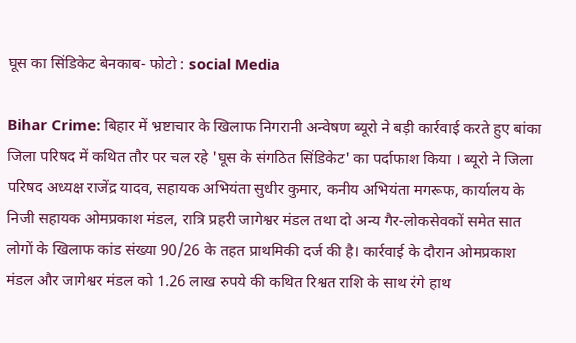घूस का सिंडिकेट बेनकाब- फोटो : social Media

Bihar Crime: बिहार में भ्रष्टाचार के खिलाफ निगरानी अन्वेषण ब्यूरो ने बड़ी कार्रवाई करते हुए बांका जिला परिषद में कथित तौर पर चल रहे 'घूस के संगठित सिंडिकेट' का पर्दाफाश किया । ब्यूरो ने जिला परिषद अध्यक्ष राजेंद्र यादव, सहायक अभियंता सुधीर कुमार, कनीय अभियंता मगरूफ, कार्यालय के निजी सहायक ओमप्रकाश मंडल, रात्रि प्रहरी जागेश्वर मंडल तथा दो अन्य गैर-लोकसेवकों समेत सात लोगों के खिलाफ कांड संख्या 90/26 के तहत प्राथमिकी दर्ज की है। कार्रवाई के दौरान ओमप्रकाश मंडल और जागेश्वर मंडल को 1.26 लाख रुपये की कथित रिश्वत राशि के साथ रंगे हाथ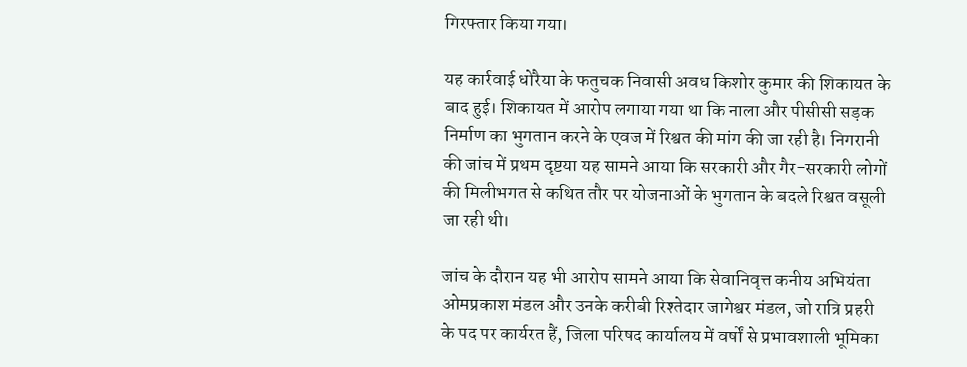गिरफ्तार किया गया।

यह कार्रवाई धोरैया के फतुचक निवासी अवध किशोर कुमार की शिकायत के बाद हुई। शिकायत में आरोप लगाया गया था कि नाला और पीसीसी सड़क निर्माण का भुगतान करने के एवज में रिश्वत की मांग की जा रही है। निगरानी की जांच में प्रथम दृष्टया यह सामने आया कि सरकारी और गैर-सरकारी लोगों की मिलीभगत से कथित तौर पर योजनाओं के भुगतान के बदले रिश्वत वसूली जा रही थी।

जांच के दौरान यह भी आरोप सामने आया कि सेवानिवृत्त कनीय अभियंता ओमप्रकाश मंडल और उनके करीबी रिश्तेदार जागेश्वर मंडल, जो रात्रि प्रहरी के पद पर कार्यरत हैं, जिला परिषद कार्यालय में वर्षों से प्रभावशाली भूमिका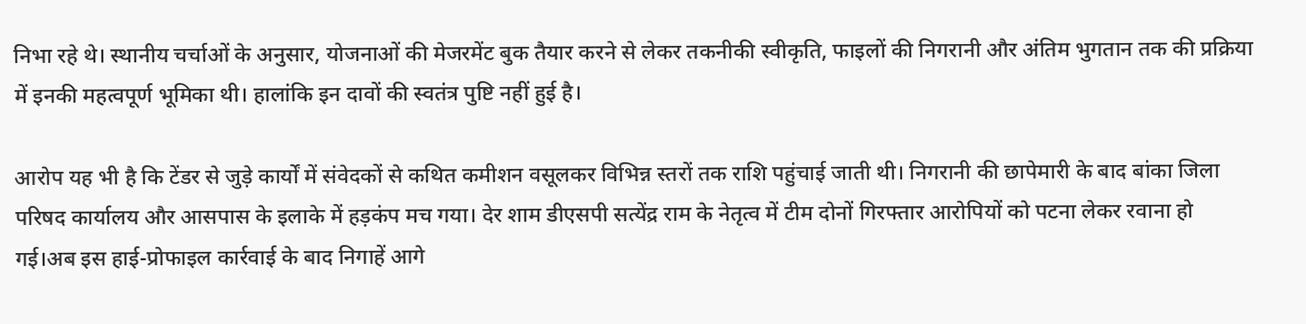निभा रहे थे। स्थानीय चर्चाओं के अनुसार, योजनाओं की मेजरमेंट बुक तैयार करने से लेकर तकनीकी स्वीकृति, फाइलों की निगरानी और अंतिम भुगतान तक की प्रक्रिया में इनकी महत्वपूर्ण भूमिका थी। हालांकि इन दावों की स्वतंत्र पुष्टि नहीं हुई है।

आरोप यह भी है कि टेंडर से जुड़े कार्यों में संवेदकों से कथित कमीशन वसूलकर विभिन्न स्तरों तक राशि पहुंचाई जाती थी। निगरानी की छापेमारी के बाद बांका जिला परिषद कार्यालय और आसपास के इलाके में हड़कंप मच गया। देर शाम डीएसपी सत्येंद्र राम के नेतृत्व में टीम दोनों गिरफ्तार आरोपियों को पटना लेकर रवाना हो गई।अब इस हाई-प्रोफाइल कार्रवाई के बाद निगाहें आगे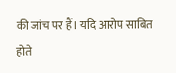की जांच पर हैं। यदि आरोप साबित होते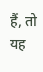हैं, तो यह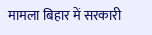मामला बिहार में सरकारी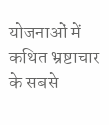योजनाओं में कथित भ्रष्टाचार के सबसे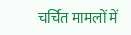चर्चित मामलों में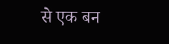से एक बन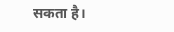सकता है।